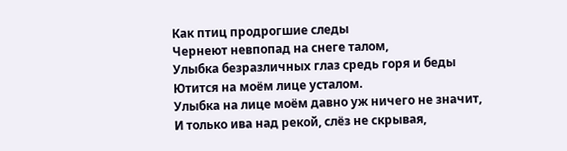Как птиц продрогшие следы
Чернеют невпопад на снеге талом,
Улыбка безразличных глаз средь горя и беды
Ютится на моём лице усталом.
Улыбка на лице моём давно уж ничего не значит,
И только ива над рекой, слёз не скрывая,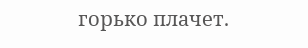горько плачет.